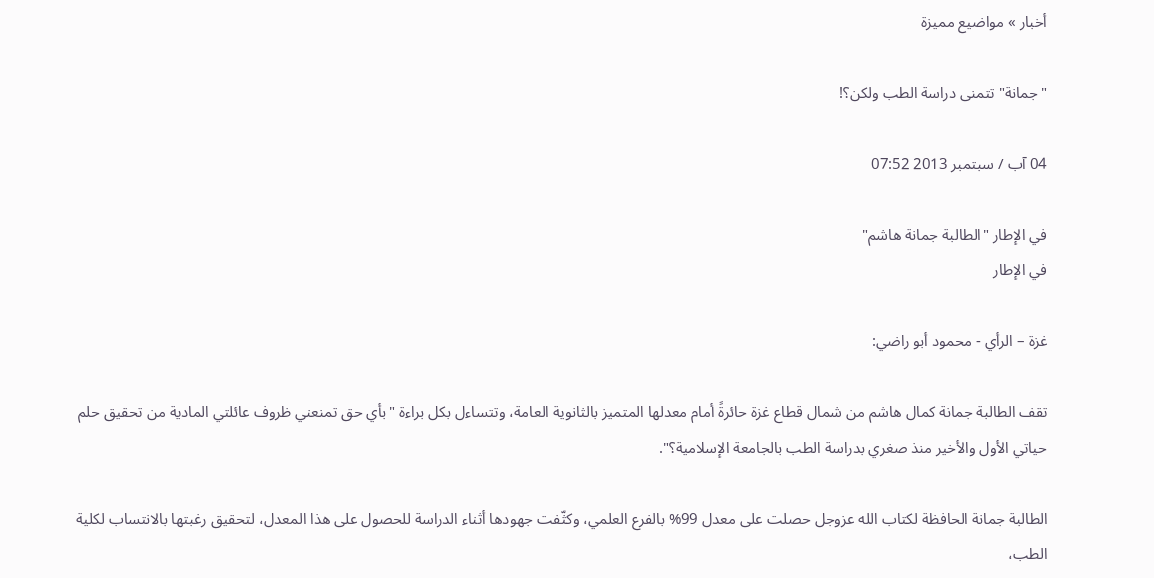أخبار » مواضيع مميزة

"جمانة" تتمنى دراسة الطب ولكن؟!

04 آب / سبتمبر 2013 07:52

في الإطار "الطالبة جمانة هاشم"
في الإطار

غزة – الرأي - محمود أبو راضي:

تقف الطالبة جمانة كمال هاشم من شمال قطاع غزة حائرةً أمام معدلها المتميز بالثانوية العامة، وتتساءل بكل براءة "بأي حق تمنعني ظروف عائلتي المادية من تحقيق حلم حياتي الأول والأخير منذ صغري بدراسة الطب بالجامعة الإسلامية؟".

الطالبة جمانة الحافظة لكتاب الله عزوجل حصلت على معدل 99% بالفرع العلمي، وكثّفت جهودها أثناء الدراسة للحصول على هذا المعدل، لتحقيق رغبتها بالانتساب لكلية الطب،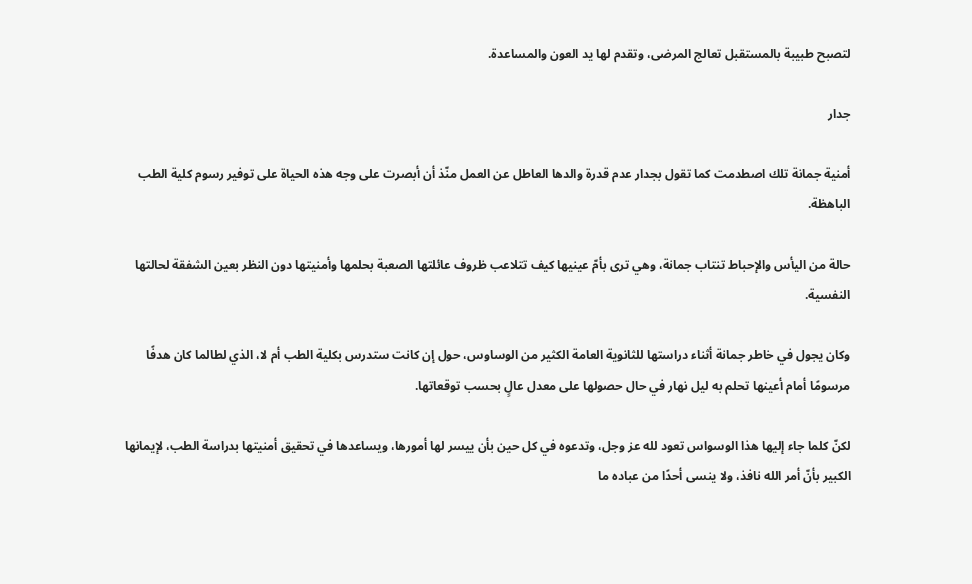لتصبح طبيبة بالمستقبل تعالج المرضى، وتقدم لها يد العون والمساعدة.

جدار

أمنية جمانة تلك اصطدمت كما تقول بجدار عدم قدرة والدها العاطل عن العمل منّذ أن أبصرت على وجه هذه الحياة على توفير رسوم كلية الطب الباهظة.

حالة من اليأس والإحباط تنتاب جمانة، وهي ترى بأمّ عينيها كيف تتلاعب ظروف عائلتها الصعبة بحلمها وأمنيتها دون النظر بعين الشفقة لحالتها النفسية.

وكان يجول في خاطر جمانة أثناء دراستها للثانوية العامة الكثير من الوساوس، حول إن كانت ستدرس بكلية الطب أم لا، الذي لطالما كان هدفًا مرسومًا أمام أعينها تحلم به ليل نهار في حال حصولها على معدل عالٍ بحسب توقعاتها.

لكنّ كلما جاء إليها هذا الوسواس تعود لله عز وجل، وتدعوه في كل حين بأن ييسر لها أمورها، ويساعدها في تحقيق أمنيتها بدراسة الطب، لإيمانها الكبير بأنّ أمر الله نافذ، ولا ينسى أحدًا من عباده ما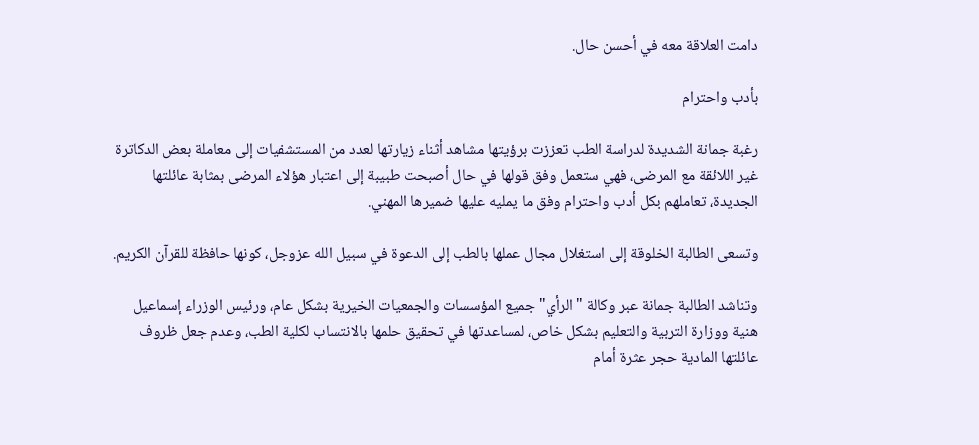دامت العلاقة معه في أحسن حال.

بأدب واحترام

رغبة جمانة الشديدة لدراسة الطب تعززت برؤيتها مشاهد أثناء زيارتها لعدد من المستشفيات إلى معاملة بعض الدكاترة غير اللائقة مع المرضى، فهي ستعمل وفق قولها في حال أصبحت طبيبة إلى اعتبار هؤلاء المرضى بمثابة عائلتها الجديدة، تعاملهم بكل أدب واحترام وفق ما يمليه عليها ضميرها المهني.

وتسعى الطالبة الخلوقة إلى استغلال مجال عملها بالطب إلى الدعوة في سبيل الله عزوجل، كونها حافظة للقرآن الكريم.

وتناشد الطالبة جمانة عبر وكالة "الرأي" جميع المؤسسات والجمعيات الخيرية بشكل عام، ورئيس الوزراء إسماعيل هنية ووزارة التربية والتعليم بشكل خاص، لمساعدتها في تحقيق حلمها بالانتساب لكلية الطب، وعدم جعل ظروف عائلتها المادية حجر عثرة أمام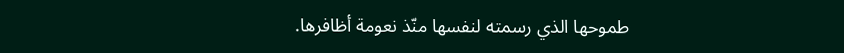طموحها الذي رسمته لنفسها منّذ نعومة أظافرها.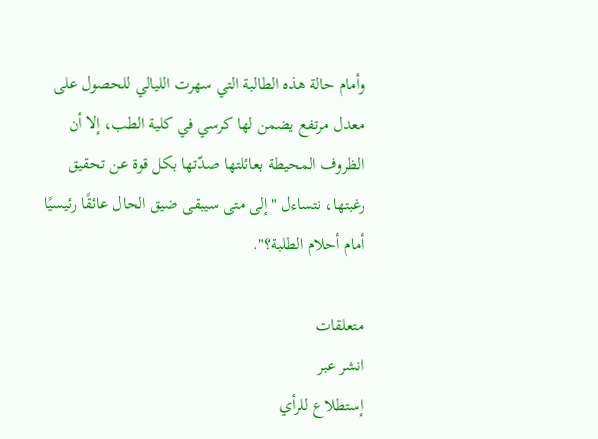وأمام حالة هذه الطالبة التي سهرت الليالي للحصول على معدل مرتفع يضمن لها كرسي في كلية الطب، إلا أن الظروف المحيطة بعائلتها صدّتها بكل قوة عن تحقيق رغبتها، نتساءل "إلى متى سيبقى ضيق الحال عائقًا رئيسيًا أمام أحلام الطلبة؟".

متعلقات
انشر عبر
إستطلاع للرأي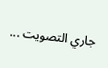جاري التصويت ...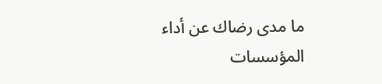ما مدى رضاك عن أداء المؤسسات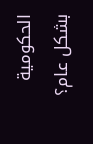الحكومية بشكل عام؟